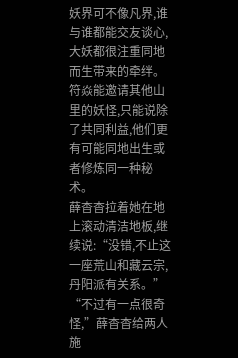妖界可不像凡界,谁与谁都能交友谈心,大妖都很注重同地而生带来的牵绊。
符焱能邀请其他山里的妖怪,只能说除了共同利益,他们更有可能同地出生或者修炼同一种秘术。
薛杳杳拉着她在地上滚动清洁地板,继续说:“没错,不止这一座荒山和藏云宗,丹阳派有关系。”
“不过有一点很奇怪,”薛杳杳给两人施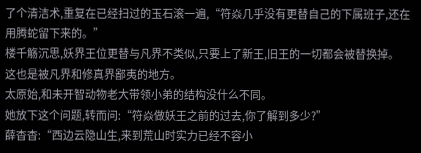了个清洁术,重复在已经扫过的玉石滚一遍,“符焱几乎没有更替自己的下属班子,还在用腾蛇留下来的。”
楼千觞沉思,妖界王位更替与凡界不类似,只要上了新王,旧王的一切都会被替换掉。
这也是被凡界和修真界鄙夷的地方。
太原始,和未开智动物老大带领小弟的结构没什么不同。
她放下这个问题,转而问:“符焱做妖王之前的过去,你了解到多少?”
薛杳杳:“西边云隐山生,来到荒山时实力已经不容小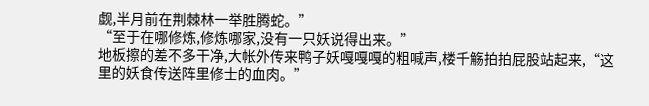觑,半月前在荆棘林一举胜腾蛇。”
“至于在哪修炼,修炼哪家,没有一只妖说得出来。”
地板擦的差不多干净,大帐外传来鸭子妖嘎嘎嘎的粗喊声,楼千觞拍拍屁股站起来,“这里的妖食传送阵里修士的血肉。”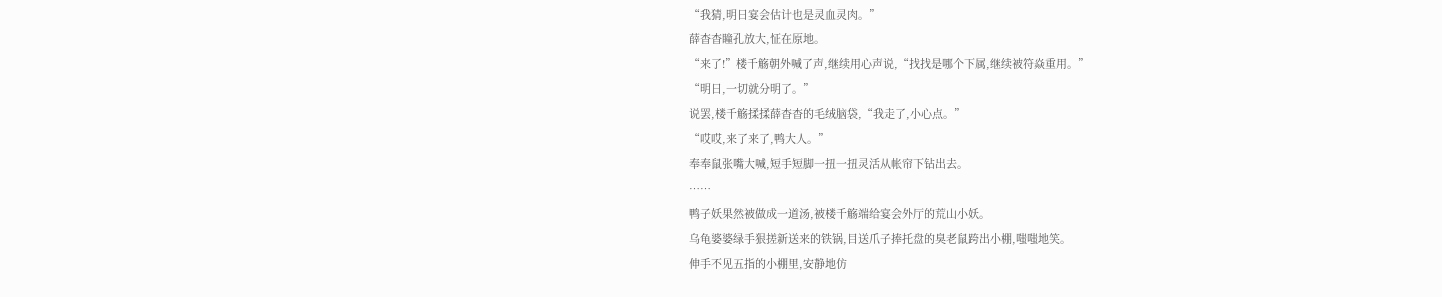“我猜,明日宴会估计也是灵血灵肉。”
薛杳杳瞳孔放大,怔在原地。
“来了!”楼千觞朝外喊了声,继续用心声说,“找找是哪个下属,继续被符焱重用。”
“明日,一切就分明了。”
说罢,楼千觞揉揉薛杳杳的毛绒脑袋,“我走了,小心点。”
“哎哎,来了来了,鸭大人。”
奉奉鼠张嘴大喊,短手短脚一扭一扭灵活从帐帘下钻出去。
……
鸭子妖果然被做成一道汤,被楼千觞端给宴会外厅的荒山小妖。
乌龟婆婆绿手狠搓新送来的铁锅,目送爪子捧托盘的臭老鼠跨出小棚,嗤嗤地笑。
伸手不见五指的小棚里,安静地仿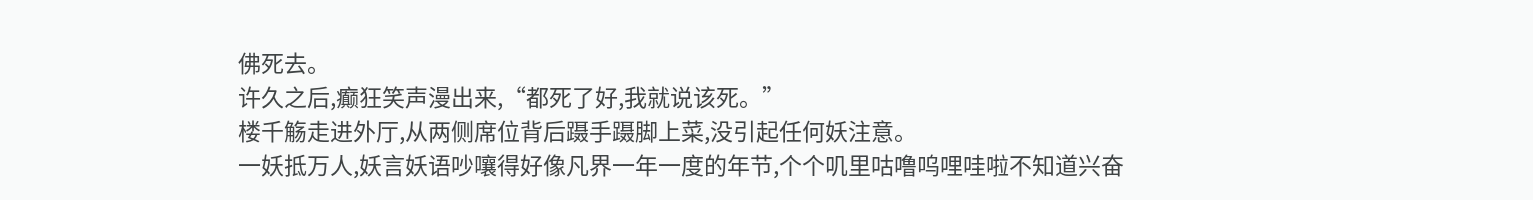佛死去。
许久之后,癫狂笑声漫出来,“都死了好,我就说该死。”
楼千觞走进外厅,从两侧席位背后蹑手蹑脚上菜,没引起任何妖注意。
一妖抵万人,妖言妖语吵嚷得好像凡界一年一度的年节,个个叽里咕噜呜哩哇啦不知道兴奋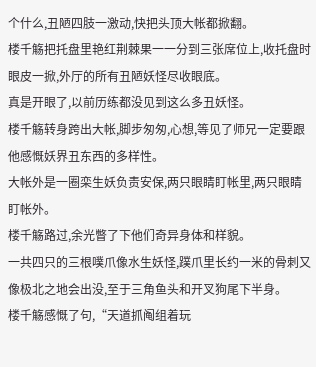个什么,丑陋四肢一激动,快把头顶大帐都掀翻。
楼千觞把托盘里艳红荆棘果一一分到三张席位上,收托盘时眼皮一掀,外厅的所有丑陋妖怪尽收眼底。
真是开眼了,以前历练都没见到这么多丑妖怪。
楼千觞转身跨出大帐,脚步匆匆,心想,等见了师兄一定要跟他感慨妖界丑东西的多样性。
大帐外是一圈栾生妖负责安保,两只眼睛盯帐里,两只眼睛盯帐外。
楼千觞路过,余光瞥了下他们奇异身体和样貌。
一共四只的三根噗爪像水生妖怪,蹼爪里长约一米的骨刺又像极北之地会出没,至于三角鱼头和开叉狗尾下半身。
楼千觞感慨了句,“天道抓阄组着玩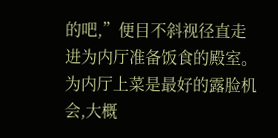的吧,”便目不斜视径直走进为内厅准备饭食的殿室。
为内厅上菜是最好的露脸机会,大概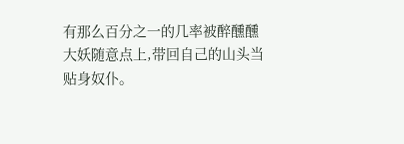有那么百分之一的几率被醉醺醺大妖随意点上,带回自己的山头当贴身奴仆。